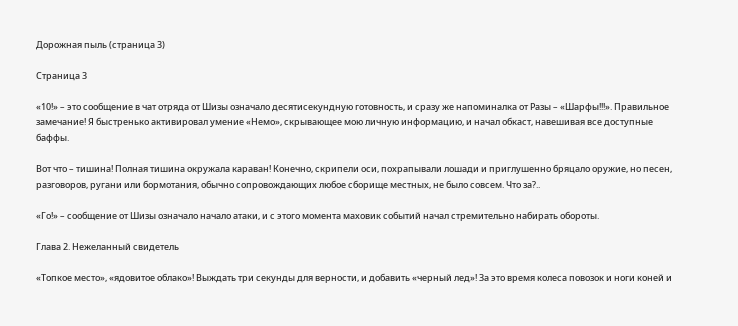Дорожная пыль (страница 3)

Страница 3

«10!» – это сообщение в чат отряда от Шизы означало десятисекундную готовность, и сразу же напоминалка от Разы – «Шарфы!!!». Правильное замечание! Я быстренько активировал умение «Немо», скрывающее мою личную информацию, и начал обкаст, навешивая все доступные баффы.

Вот что – тишина! Полная тишина окружала караван! Конечно, скрипели оси, похрапывали лошади и приглушенно бряцало оружие, но песен, разговоров, ругани или бормотания, обычно сопровождающих любое сборище местных, не было совсем. Что за?..

«Го!» – сообщение от Шизы означало начало атаки, и с этого момента маховик событий начал стремительно набирать обороты.

Глава 2. Нежеланный свидетель

«Топкое место», «ядовитое облако»! Выждать три секунды для верности, и добавить «черный лед»! За это время колеса повозок и ноги коней и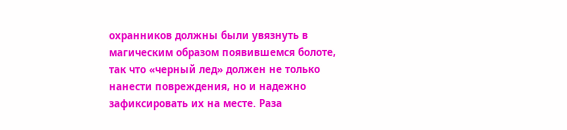охранников должны были увязнуть в магическим образом появившемся болоте, так что «черный лед» должен не только нанести повреждения, но и надежно зафиксировать их на месте. Раза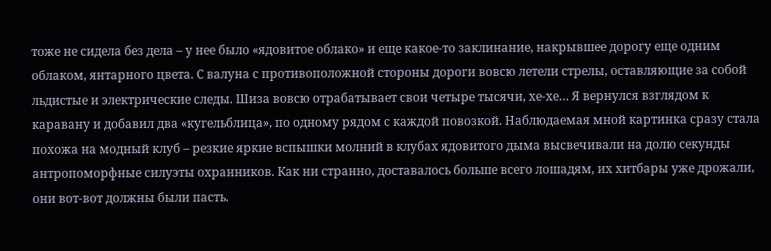тоже не сидела без дела – у нее было «ядовитое облако» и еще какое-то заклинание, накрывшее дорогу еще одним облаком, янтарного цвета. С валуна с противоположной стороны дороги вовсю летели стрелы, оставляющие за собой льдистые и электрические следы. Шиза вовсю отрабатывает свои четыре тысячи, хе-хе… Я вернулся взглядом к каравану и добавил два «кугельблица», по одному рядом с каждой повозкой. Наблюдаемая мной картинка сразу стала похожа на модный клуб – резкие яркие вспышки молний в клубах ядовитого дыма высвечивали на долю секунды антропоморфные силуэты охранников. Как ни странно, доставалось больше всего лошадям, их хитбары уже дрожали, они вот-вот должны были пасть.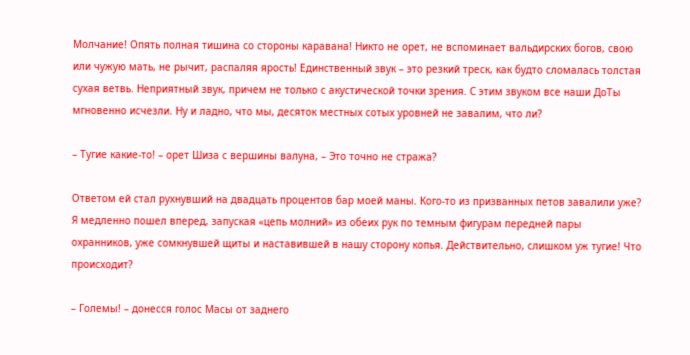Молчание! Опять полная тишина со стороны каравана! Никто не орет, не вспоминает вальдирских богов, свою или чужую мать, не рычит, распаляя ярость! Единственный звук – это резкий треск, как будто сломалась толстая сухая ветвь. Неприятный звук, причем не только с акустической точки зрения. С этим звуком все наши ДоТы мгновенно исчезли. Ну и ладно, что мы, десяток местных сотых уровней не завалим, что ли?

– Тугие какие-то! – орет Шиза с вершины валуна, – Это точно не стража?

Ответом ей стал рухнувший на двадцать процентов бар моей маны. Кого-то из призванных петов завалили уже? Я медленно пошел вперед, запуская «цепь молний» из обеих рук по темным фигурам передней пары охранников, уже сомкнувшей щиты и наставившей в нашу сторону копья. Действительно, слишком уж тугие! Что происходит?

– Големы! – донесся голос Масы от заднего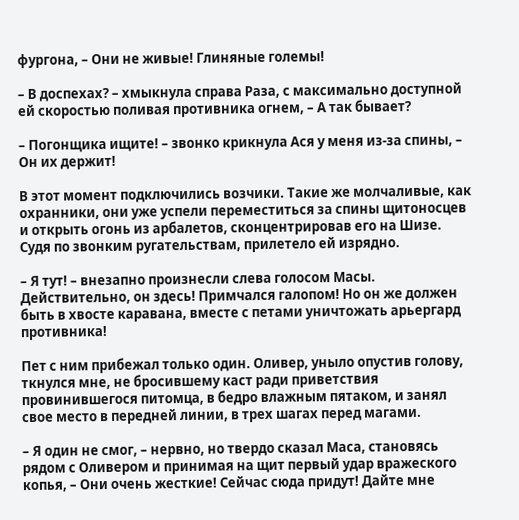фургона, – Они не живые! Глиняные големы!

– В доспехах? – хмыкнула справа Раза, с максимально доступной ей скоростью поливая противника огнем, – А так бывает?

– Погонщика ищите! – звонко крикнула Ася у меня из-за спины, – Он их держит!

В этот момент подключились возчики. Такие же молчаливые, как охранники, они уже успели переместиться за спины щитоносцев и открыть огонь из арбалетов, сконцентрировав его на Шизе. Судя по звонким ругательствам, прилетело ей изрядно.

– Я тут! – внезапно произнесли слева голосом Масы. Действительно, он здесь! Примчался галопом! Но он же должен быть в хвосте каравана, вместе с петами уничтожать арьергард противника!

Пет с ним прибежал только один. Оливер, уныло опустив голову, ткнулся мне, не бросившему каст ради приветствия провинившегося питомца, в бедро влажным пятаком, и занял свое место в передней линии, в трех шагах перед магами.

– Я один не смог, – нервно, но твердо сказал Маса, становясь рядом с Оливером и принимая на щит первый удар вражеского копья, – Они очень жесткие! Сейчас сюда придут! Дайте мне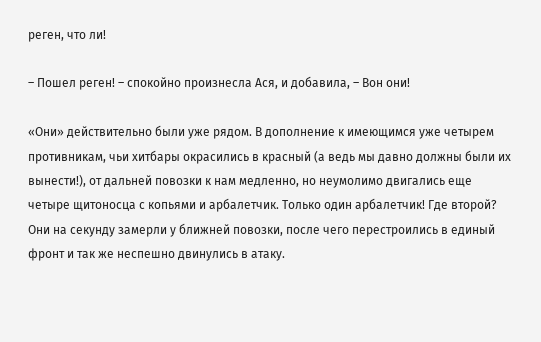реген, что ли!

– Пошел реген! – спокойно произнесла Ася, и добавила, – Вон они!

«Они» действительно были уже рядом. В дополнение к имеющимся уже четырем противникам, чьи хитбары окрасились в красный (а ведь мы давно должны были их вынести!), от дальней повозки к нам медленно, но неумолимо двигались еще четыре щитоносца с копьями и арбалетчик. Только один арбалетчик! Где второй? Они на секунду замерли у ближней повозки, после чего перестроились в единый фронт и так же неспешно двинулись в атаку.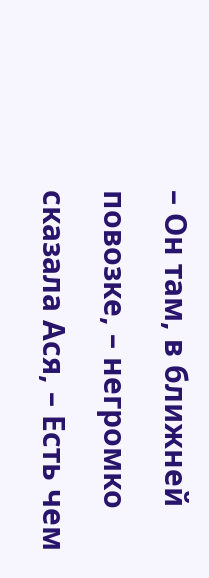– Он там, в ближней повозке, – негромко сказала Ася, – Есть чем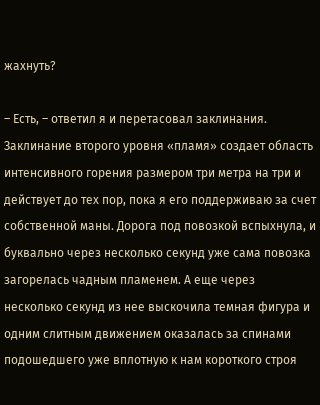жахнуть?

– Есть, – ответил я и перетасовал заклинания. Заклинание второго уровня «пламя» создает область интенсивного горения размером три метра на три и действует до тех пор, пока я его поддерживаю за счет собственной маны. Дорога под повозкой вспыхнула, и буквально через несколько секунд уже сама повозка загорелась чадным пламенем. А еще через несколько секунд из нее выскочила темная фигура и одним слитным движением оказалась за спинами подошедшего уже вплотную к нам короткого строя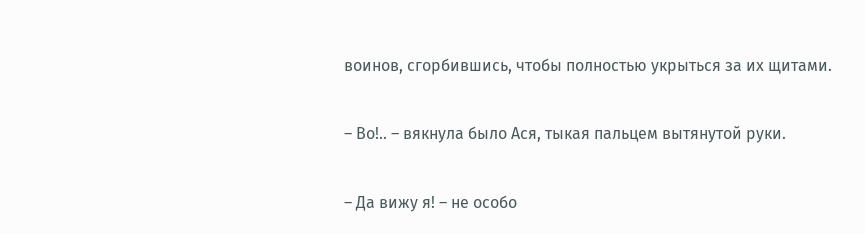воинов, сгорбившись, чтобы полностью укрыться за их щитами.

– Во!.. – вякнула было Ася, тыкая пальцем вытянутой руки.

– Да вижу я! – не особо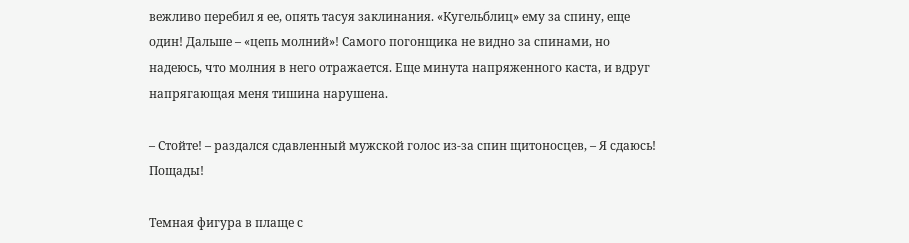вежливо перебил я ее, опять тасуя заклинания. «Кугельблиц» ему за спину, еще один! Дальше – «цепь молний»! Самого погонщика не видно за спинами, но надеюсь, что молния в него отражается. Еще минута напряженного каста, и вдруг напрягающая меня тишина нарушена.

– Стойте! – раздался сдавленный мужской голос из-за спин щитоносцев, – Я сдаюсь! Пощады!

Темная фигура в плаще с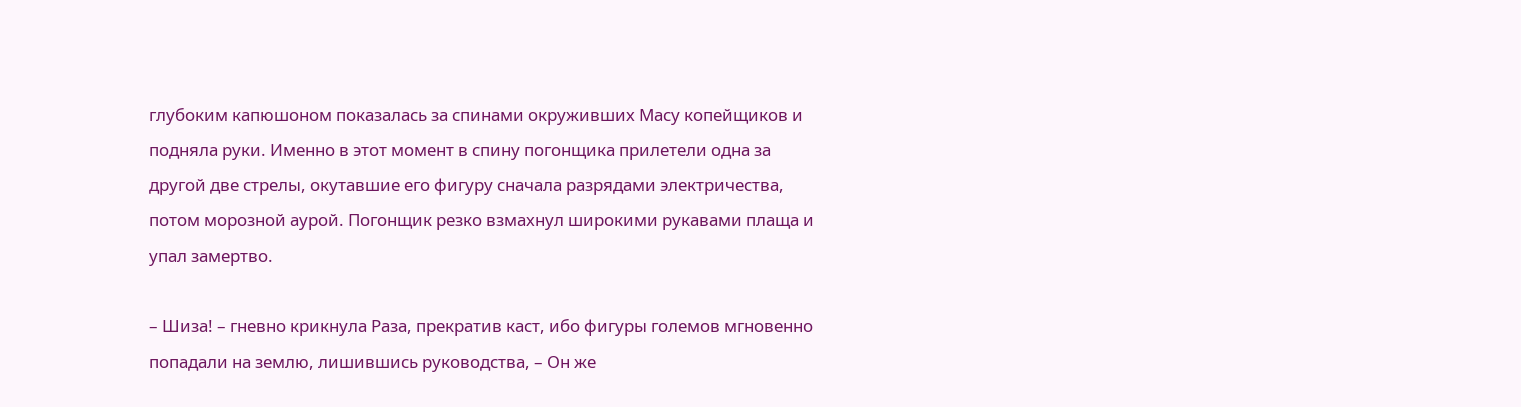глубоким капюшоном показалась за спинами окруживших Масу копейщиков и подняла руки. Именно в этот момент в спину погонщика прилетели одна за другой две стрелы, окутавшие его фигуру сначала разрядами электричества, потом морозной аурой. Погонщик резко взмахнул широкими рукавами плаща и упал замертво.

– Шиза! – гневно крикнула Раза, прекратив каст, ибо фигуры големов мгновенно попадали на землю, лишившись руководства, – Он же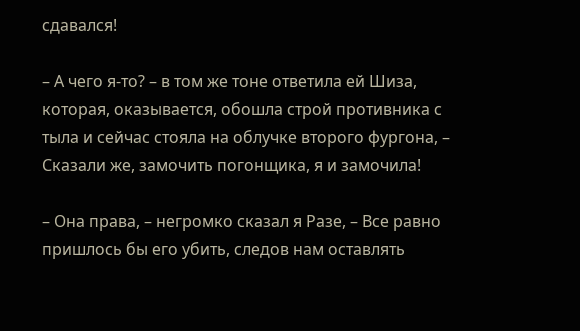сдавался!

– А чего я-то? – в том же тоне ответила ей Шиза, которая, оказывается, обошла строй противника с тыла и сейчас стояла на облучке второго фургона, – Сказали же, замочить погонщика, я и замочила!

– Она права, – негромко сказал я Разе, – Все равно пришлось бы его убить, следов нам оставлять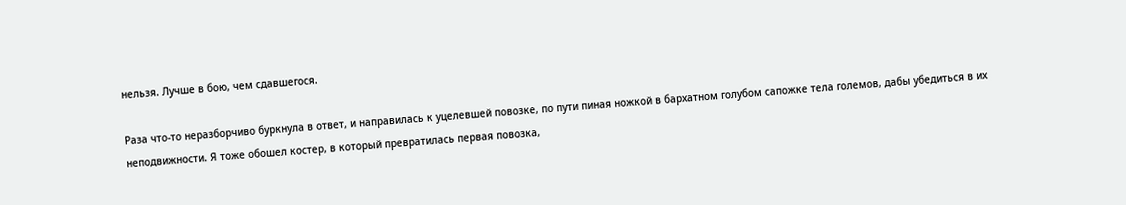нельзя. Лучше в бою, чем сдавшегося.

Раза что-то неразборчиво буркнула в ответ, и направилась к уцелевшей повозке, по пути пиная ножкой в бархатном голубом сапожке тела големов, дабы убедиться в их неподвижности. Я тоже обошел костер, в который превратилась первая повозка,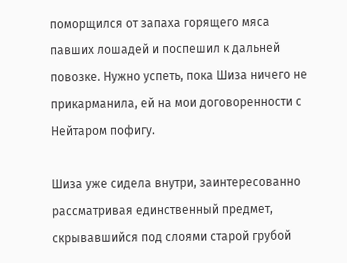поморщился от запаха горящего мяса павших лошадей и поспешил к дальней повозке. Нужно успеть, пока Шиза ничего не прикарманила, ей на мои договоренности с Нейтаром пофигу.

Шиза уже сидела внутри, заинтересованно рассматривая единственный предмет, скрывавшийся под слоями старой грубой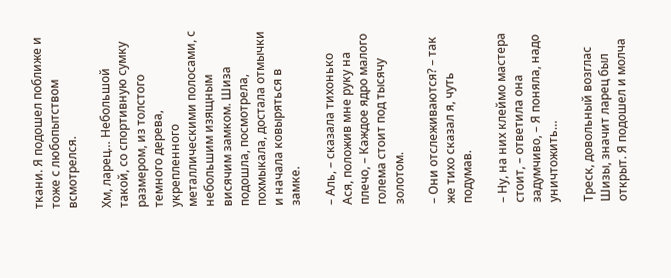ткани. Я подошел поближе и тоже с любопытством всмотрелся.

Хм, ларец… Небольшой такой, со спортивную сумку размером, из толстого темного дерева, укрепленного металлическими полосами, с небольшим изящным висячим замком. Шиза подошла, посмотрела, похмыкала, достала отмычки и начала ковыряться в замке.

– Аль, – сказала тихонько Ася, положив мне руку на плечо, – Каждое ядро малого голема стоит под тысячу золотом.

– Они отслеживаются? – так же тихо сказал я, чуть подумав.

– Ну, на них клеймо мастера стоит, – ответила она задумчиво, – Я поняла, надо уничтожить…

Треск, довольный возглас Шизы, значит ларец был открыт. Я подошел и молча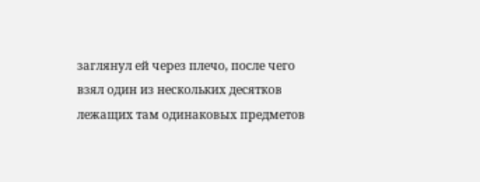заглянул ей через плечо, после чего взял один из нескольких десятков лежащих там одинаковых предметов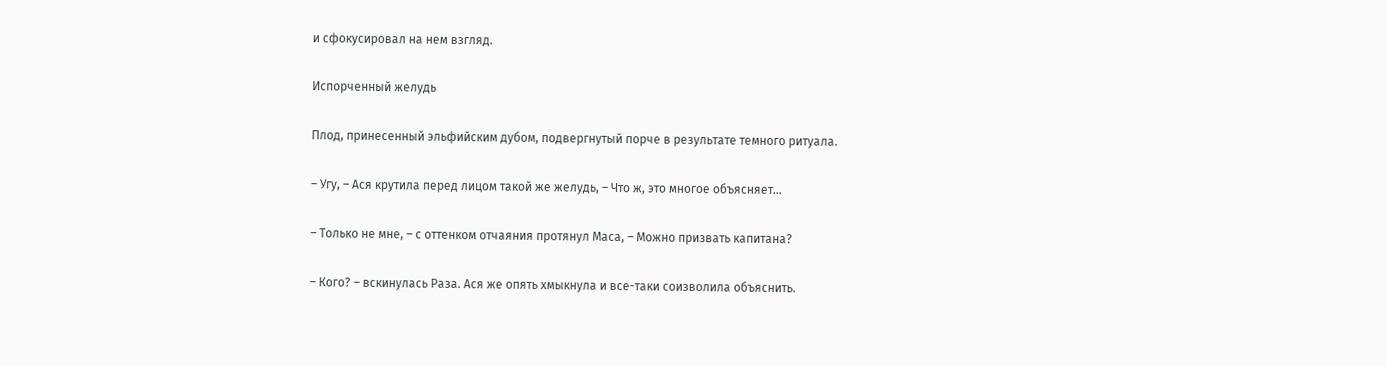и сфокусировал на нем взгляд.

Испорченный желудь

Плод, принесенный эльфийским дубом, подвергнутый порче в результате темного ритуала.

– Угу, – Ася крутила перед лицом такой же желудь, – Что ж, это многое объясняет…

– Только не мне, – с оттенком отчаяния протянул Маса, – Можно призвать капитана?

– Кого? – вскинулась Раза. Ася же опять хмыкнула и все-таки соизволила объяснить.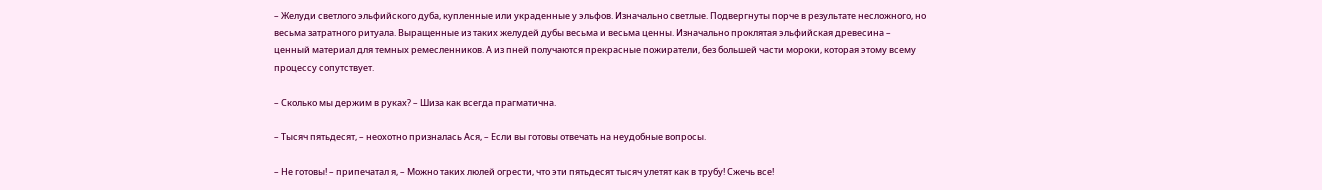– Желуди светлого эльфийского дуба, купленные или украденные у эльфов. Изначально светлые. Подвергнуты порче в результате несложного, но весьма затратного ритуала. Выращенные из таких желудей дубы весьма и весьма ценны. Изначально проклятая эльфийская древесина – ценный материал для темных ремесленников. А из пней получаются прекрасные пожиратели, без большей части мороки, которая этому всему процессу сопутствует.

– Сколько мы держим в руках? – Шиза как всегда прагматична.

– Тысяч пятьдесят, – неохотно призналась Ася, – Если вы готовы отвечать на неудобные вопросы.

– Не готовы! – припечатал я, – Можно таких люлей огрести, что эти пятьдесят тысяч улетят как в трубу! Сжечь все!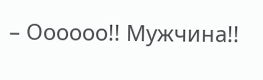– Оооооо!! Мужчина!!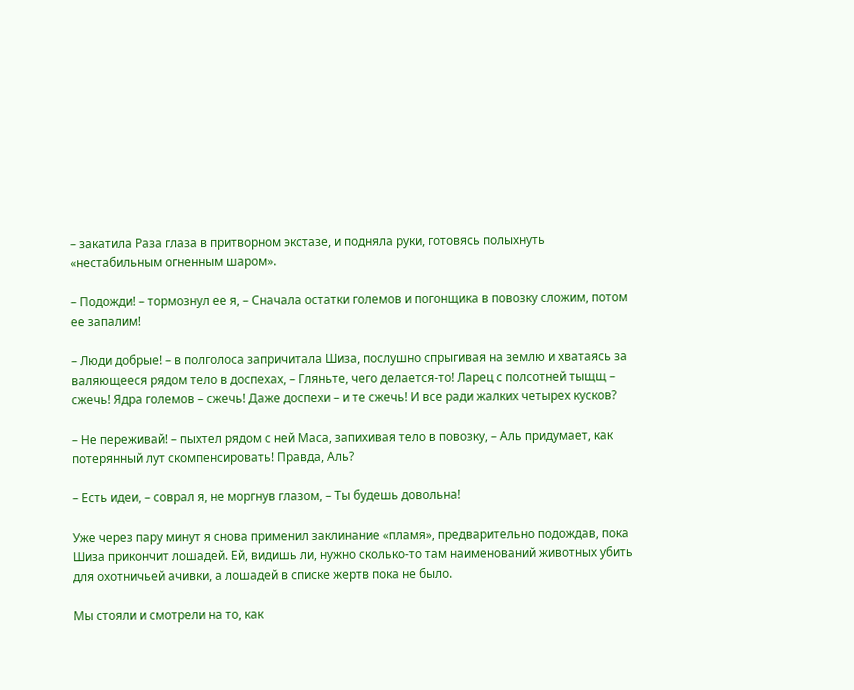– закатила Раза глаза в притворном экстазе, и подняла руки, готовясь полыхнуть «нестабильным огненным шаром».

– Подожди! – тормознул ее я, – Сначала остатки големов и погонщика в повозку сложим, потом ее запалим!

– Люди добрые! – в полголоса запричитала Шиза, послушно спрыгивая на землю и хватаясь за валяющееся рядом тело в доспехах, – Гляньте, чего делается-то! Ларец с полсотней тыщщ – сжечь! Ядра големов – сжечь! Даже доспехи – и те сжечь! И все ради жалких четырех кусков?

– Не переживай! – пыхтел рядом с ней Маса, запихивая тело в повозку, – Аль придумает, как потерянный лут скомпенсировать! Правда, Аль?

– Есть идеи, – соврал я, не моргнув глазом, – Ты будешь довольна!

Уже через пару минут я снова применил заклинание «пламя», предварительно подождав, пока Шиза прикончит лошадей. Ей, видишь ли, нужно сколько-то там наименований животных убить для охотничьей ачивки, а лошадей в списке жертв пока не было.

Мы стояли и смотрели на то, как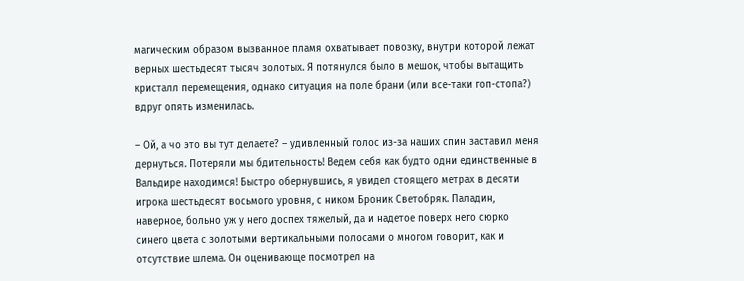магическим образом вызванное пламя охватывает повозку, внутри которой лежат верных шестьдесят тысяч золотых. Я потянулся было в мешок, чтобы вытащить кристалл перемещения, однако ситуация на поле брани (или все-таки гоп-стопа?) вдруг опять изменилась.

– Ой, а чо это вы тут делаете? – удивленный голос из-за наших спин заставил меня дернуться. Потеряли мы бдительность! Ведем себя как будто одни единственные в Вальдире находимся! Быстро обернувшись, я увидел стоящего метрах в десяти игрока шестьдесят восьмого уровня, с ником Броник Светобряк. Паладин, наверное, больно уж у него доспех тяжелый, да и надетое поверх него сюрко синего цвета с золотыми вертикальными полосами о многом говорит, как и отсутствие шлема. Он оценивающе посмотрел на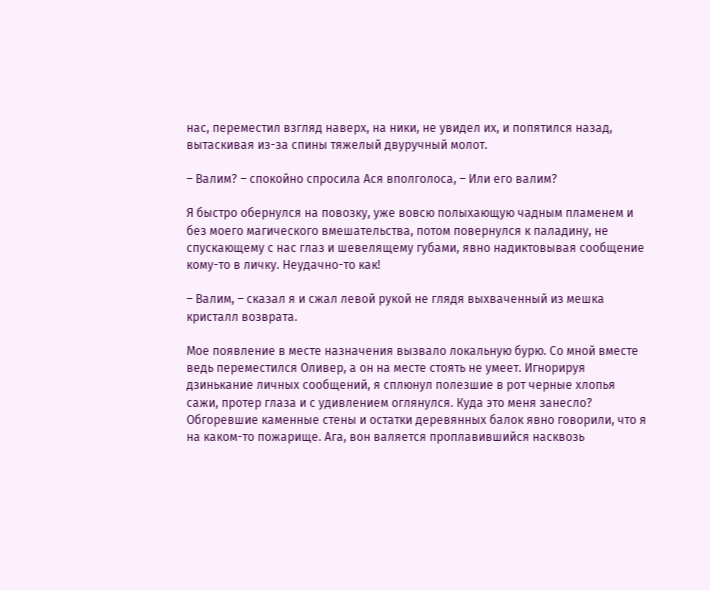нас, переместил взгляд наверх, на ники, не увидел их, и попятился назад, вытаскивая из-за спины тяжелый двуручный молот.

– Валим? – спокойно спросила Ася вполголоса, – Или его валим?

Я быстро обернулся на повозку, уже вовсю полыхающую чадным пламенем и без моего магического вмешательства, потом повернулся к паладину, не спускающему с нас глаз и шевелящему губами, явно надиктовывая сообщение кому-то в личку. Неудачно-то как!

– Валим, – сказал я и сжал левой рукой не глядя выхваченный из мешка кристалл возврата.

Мое появление в месте назначения вызвало локальную бурю. Со мной вместе ведь переместился Оливер, а он на месте стоять не умеет. Игнорируя дзинькание личных сообщений, я сплюнул полезшие в рот черные хлопья сажи, протер глаза и с удивлением оглянулся. Куда это меня занесло? Обгоревшие каменные стены и остатки деревянных балок явно говорили, что я на каком-то пожарище. Ага, вон валяется проплавившийся насквозь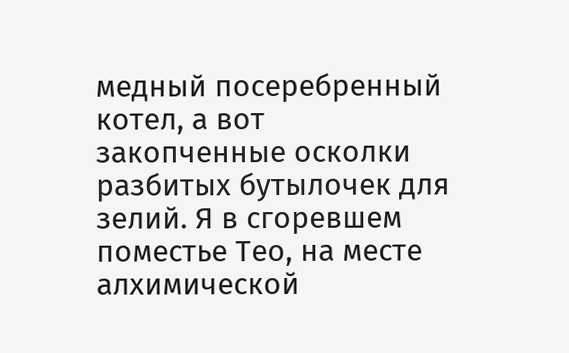медный посеребренный котел, а вот закопченные осколки разбитых бутылочек для зелий. Я в сгоревшем поместье Тео, на месте алхимической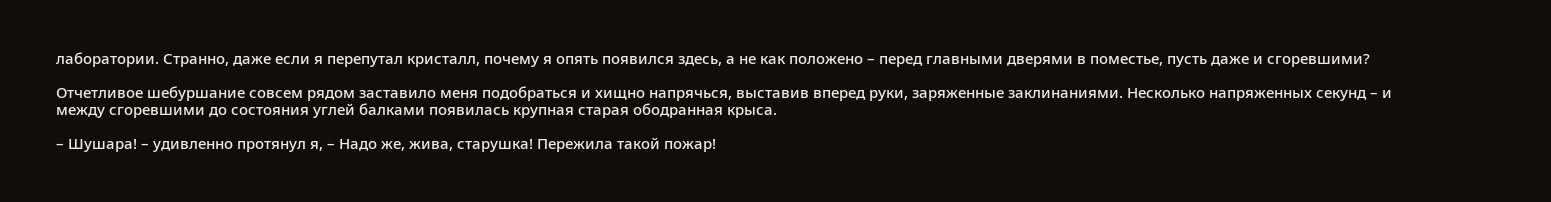лаборатории. Странно, даже если я перепутал кристалл, почему я опять появился здесь, а не как положено – перед главными дверями в поместье, пусть даже и сгоревшими?

Отчетливое шебуршание совсем рядом заставило меня подобраться и хищно напрячься, выставив вперед руки, заряженные заклинаниями. Несколько напряженных секунд – и между сгоревшими до состояния углей балками появилась крупная старая ободранная крыса.

– Шушара! – удивленно протянул я, – Надо же, жива, старушка! Пережила такой пожар!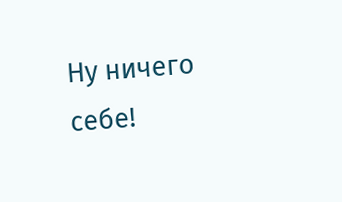Ну ничего себе!